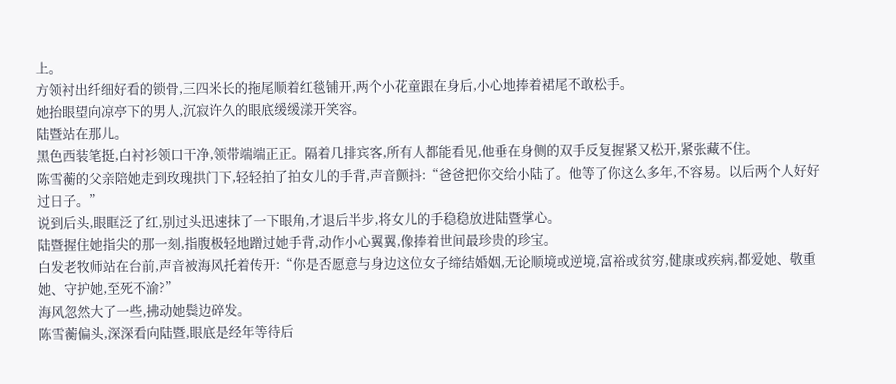上。
方领衬出纤细好看的锁骨,三四米长的拖尾顺着红毯铺开,两个小花童跟在身后,小心地捧着裙尾不敢松手。
她抬眼望向凉亭下的男人,沉寂许久的眼底缓缓漾开笑容。
陆暨站在那儿。
黑色西装笔挺,白衬衫领口干净,领带端端正正。隔着几排宾客,所有人都能看见,他垂在身侧的双手反复握紧又松开,紧张藏不住。
陈雪蘅的父亲陪她走到玫瑰拱门下,轻轻拍了拍女儿的手背,声音颤抖:“爸爸把你交给小陆了。他等了你这么多年,不容易。以后两个人好好过日子。”
说到后头,眼眶泛了红,别过头迅速抹了一下眼角,才退后半步,将女儿的手稳稳放进陆暨掌心。
陆暨握住她指尖的那一刻,指腹极轻地蹭过她手背,动作小心翼翼,像捧着世间最珍贵的珍宝。
白发老牧师站在台前,声音被海风托着传开:“你是否愿意与身边这位女子缔结婚姻,无论顺境或逆境,富裕或贫穷,健康或疾病,都爱她、敬重她、守护她,至死不渝?”
海风忽然大了一些,拂动她鬓边碎发。
陈雪蘅偏头,深深看向陆暨,眼底是经年等待后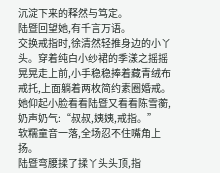沉淀下来的释然与笃定。
陆暨回望她,有千言万语。
交换戒指时,徐清然轻推身边的小丫头。穿着纯白小纱裙的季漾之摇摇晃晃走上前,小手稳稳捧着藏青绒布戒托,上面躺着两枚简约素圈婚戒。
她仰起小脸看看陆暨又看看陈雪蘅,奶声奶气:“叔叔,姨姨,戒指。”
软糯童音一落,全场忍不住嘴角上扬。
陆暨弯腰揉了揉丫头头顶,指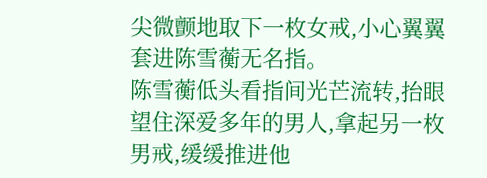尖微颤地取下一枚女戒,小心翼翼套进陈雪蘅无名指。
陈雪蘅低头看指间光芒流转,抬眼望住深爱多年的男人,拿起另一枚男戒,缓缓推进他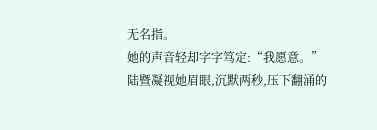无名指。
她的声音轻却字字笃定:“我愿意。”
陆暨凝视她眉眼,沉默两秒,压下翻涌的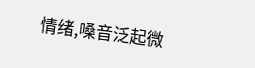情绪,嗓音泛起微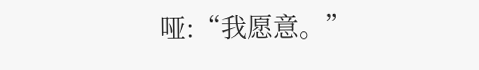哑:“我愿意。”